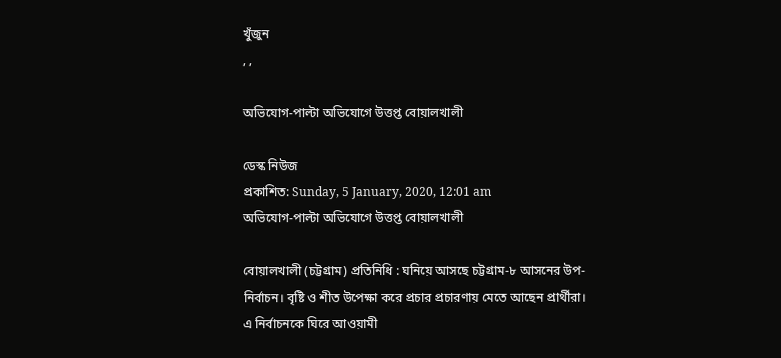খুঁজুন
, ,

অভিযোগ-পাল্টা অভিযোগে উত্তপ্ত বোয়ালখালী

ডেস্ক নিউজ
প্রকাশিত: Sunday, 5 January, 2020, 12:01 am
অভিযোগ-পাল্টা অভিযোগে উত্তপ্ত বোয়ালখালী

বোয়ালখালী (চট্টগ্রাম) প্রতিনিধি : ঘনিয়ে আসছে চট্টগ্রাম-৮ আসনের উপ-নির্বাচন। বৃষ্টি ও শীত উপেক্ষা করে প্রচার প্রচারণায় মেতে আছেন প্রার্থীরা। এ নির্বাচনকে ঘিরে আওয়ামী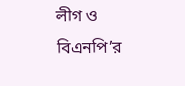লীগ ও বিএনপি’র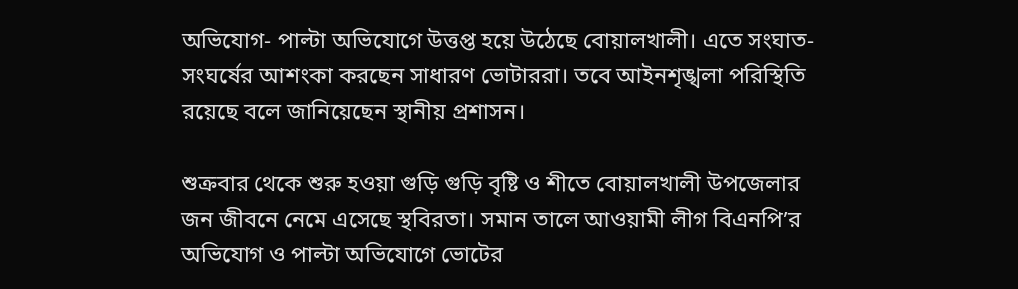অভিযোগ- পাল্টা অভিযোগে উত্তপ্ত হয়ে উঠেছে বোয়ালখালী। এতে সংঘাত-সংঘর্ষের আশংকা করছেন সাধারণ ভোটাররা। তবে আইনশৃঙ্খলা পরিস্থিতি রয়েছে বলে জানিয়েছেন স্থানীয় প্রশাসন।

শুক্রবার থেকে শুরু হওয়া গুড়ি গুড়ি বৃষ্টি ও শীতে বোয়ালখালী উপজেলার জন জীবনে নেমে এসেছে স্থবিরতা। সমান তালে আওয়ামী লীগ বিএনপি’র অভিযোগ ও পাল্টা অভিযোগে ভোটের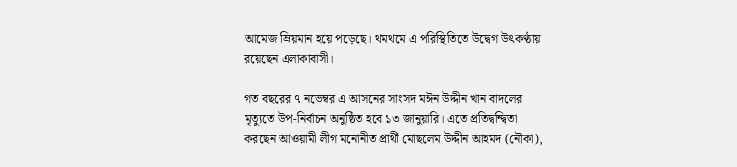আমেজ ম্রিয়মান হয়ে পড়েছে। থমথমে এ পরিস্থিতিতে উদ্বেগ উৎকণ্ঠায় রয়েছেন এলাকাবাসী।

গত বছরের ৭ নভেম্বর এ আসনের সাংসদ মঈন উদ্দীন খান বাদলের মৃত্যুতে উপ-নির্বাচন অনুষ্ঠিত হবে ১৩ জানুয়ারি। এতে প্রতিদ্বন্দ্বিতা করছেন আওয়ামী লীগ মনোনীত প্রার্থী মোছলেম উদ্দীন আহমদ (নৌকা),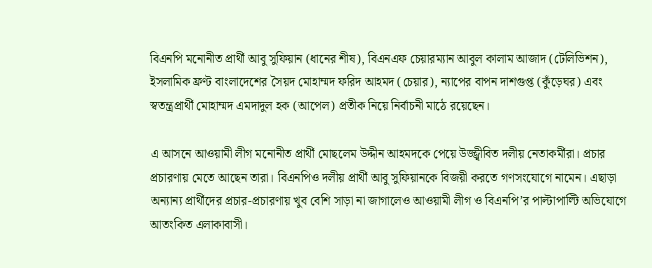বিএনপি মনোনীত প্রার্থী আবু সুফিয়ান (ধানের শীষ), বিএনএফ চেয়ারম্যান আবুল কালাম আজাদ (টেলিভিশন), ইসলামিক ফ্রণ্ট বাংলাদেশের সৈয়দ মোহাম্মদ ফরিদ আহমদ (চেয়ার), ন্যাপের বাপন দাশগুপ্ত (কুঁড়েঘর) এবং স্বতন্ত্রপ্রার্থী মোহাম্মদ এমদাদুল হক (আপেল) প্রতীক নিয়ে নির্বাচনী মাঠে রয়েছেন।

এ আসনে আওয়ামী লীগ মনোনীত প্রার্থী মোছলেম উদ্দীন আহমদকে পেয়ে উজ্জ্বীবিত দলীয় নেতাকর্মীরা। প্রচার প্রচারণায় মেতে আছেন তারা। বিএনপিও দলীয় প্রার্থী আবু সুফিয়ানকে বিজয়ী করতে গণসংযোগে নামেন। এছাড়া অন্যান্য প্রার্থীদের প্রচার-প্রচারণায় খুব বেশি সাড়া না জাগালেও আওয়ামী লীগ ও বিএনপি’র পাল্টাপাল্টি অভিযোগে আতংকিত এলাকাবাসী।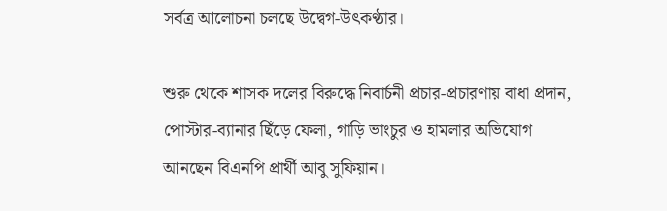সর্বত্র আলোচনা চলছে উদ্বেগ-উৎকণ্ঠার।

শুরু থেকে শাসক দলের বিরুদ্ধে নিবার্চনী প্রচার-প্রচারণায় বাধা প্রদান, পোস্টার-ব্যানার ছিঁড়ে ফেলা, গাড়ি ভাংচুর ও হামলার অভিযোগ আনছেন বিএনপি প্রার্থী আবু সুফিয়ান।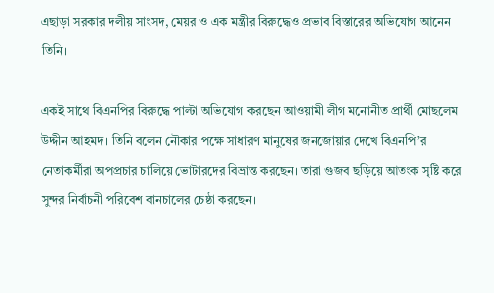এছাড়া সরকার দলীয় সাংসদ, মেয়র ও এক মন্ত্রীর বিরুদ্ধেও প্রভাব বিস্তারের অভিযোগ আনেন তিনি।

একই সাথে বিএনপির বিরুদ্ধে পাল্টা অভিযোগ করছেন আওয়ামী লীগ মনোনীত প্রার্থী মোছলেম উদ্দীন আহমদ। তিনি বলেন নৌকার পক্ষে সাধারণ মানুষের জনজোয়ার দেখে বিএনপি’র নেতাকর্মীরা অপপ্রচার চালিয়ে ভোটারদের বিভ্রান্ত করছেন। তারা গুজব ছড়িয়ে আতংক সৃষ্টি করে সুন্দর নির্বাচনী পরিবেশ বানচালের চেষ্ঠা করছেন।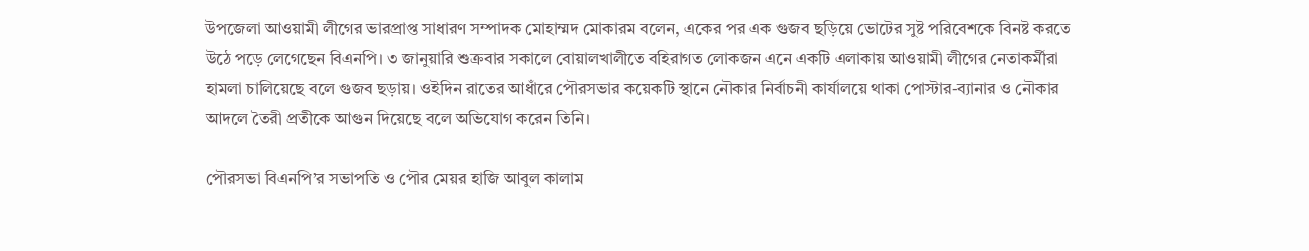উপজেলা আওয়ামী লীগের ভারপ্রাপ্ত সাধারণ সম্পাদক মোহাম্মদ মোকারম বলেন, একের পর এক গুজব ছড়িয়ে ভোটের সুষ্ট পরিবেশকে বিনষ্ট করতে উঠে পড়ে লেগেছেন বিএনপি। ৩ জানুয়ারি শুক্রবার সকালে বোয়ালখালীতে বহিরাগত লোকজন এনে একটি এলাকায় আওয়ামী লীগের নেতাকর্মীরা হামলা চালিয়েছে বলে গুজব ছড়ায়। ওইদিন রাতের আধাঁরে পৌরসভার কয়েকটি স্থানে নৌকার নির্বাচনী কার্যালয়ে থাকা পোস্টার-ব্যানার ও নৌকার আদলে তৈরী প্রতীকে আগুন দিয়েছে বলে অভিযোগ করেন তিনি।

পৌরসভা বিএনপি’র সভাপতি ও পৌর মেয়র হাজি আবুল কালাম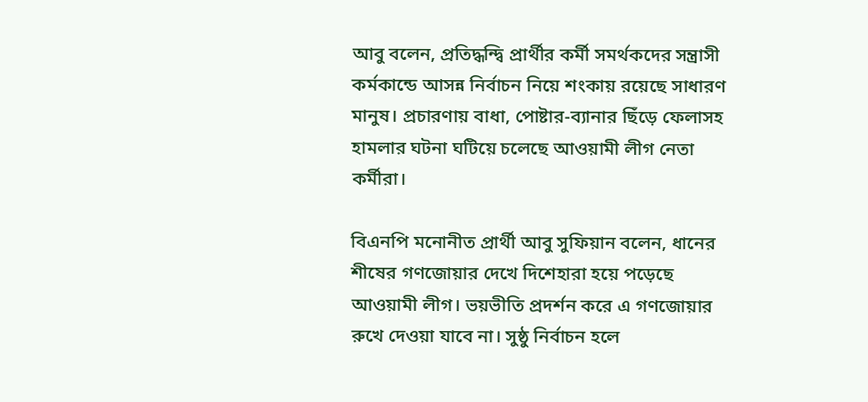আবু বলেন, প্রতিদ্ধন্দ্বি প্রার্থীর কর্মী সমর্থকদের সন্ত্রাসী কর্মকান্ডে আসন্ন নির্বাচন নিয়ে শংকায় রয়েছে সাধারণ মানুষ। প্রচারণায় বাধা, পোষ্টার-ব্যানার ছিঁড়ে ফেলাসহ হামলার ঘটনা ঘটিয়ে চলেছে আওয়ামী লীগ নেতা কর্মীরা।

বিএনপি মনোনীত প্রার্থী আবু সুফিয়ান বলেন, ধানের শীষের গণজোয়ার দেখে দিশেহারা হয়ে পড়েছে আওয়ামী লীগ। ভয়ভীতি প্রদর্শন করে এ গণজোয়ার রুখে দেওয়া যাবে না। সুষ্ঠু নির্বাচন হলে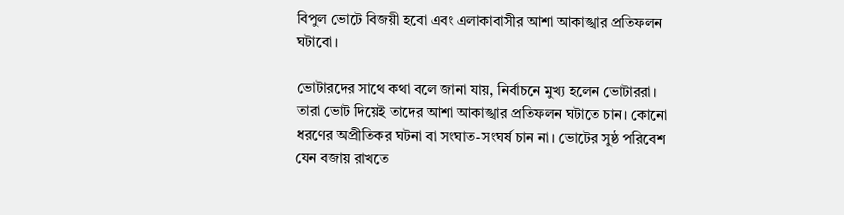বিপুল ভোটে বিজয়ী হবো এবং এলাকাবাসীর আশা আকাঙ্খার প্রতিফলন ঘটাবো।

ভোটারদের সাথে কথা বলে জানা যায়, নির্বাচনে মুখ্য হলেন ভোটাররা। তারা ভোট দিয়েই তাদের আশা আকাঙ্খার প্রতিফলন ঘটাতে চান। কোনো ধরণের অপ্রীতিকর ঘটনা বা সংঘাত-সংঘর্ষ চান না। ভোটের সুষ্ঠ পরিবেশ যেন বজায় রাখতে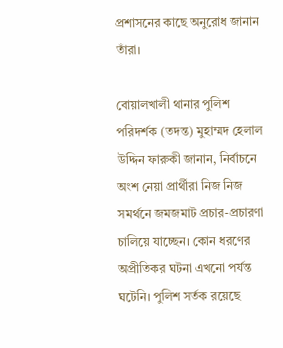প্রশাসনের কাছে অনুরোধ জানান তাঁরা।

বোয়ালখালী থানার পুলিশ পরিদর্শক (তদন্ত) মুহাম্মদ হেলাল উদ্দিন ফারুকী জানান, নির্বাচনে অংশ নেয়া প্রার্থীরা নিজ নিজ সমর্থনে জমজমাট প্রচার-প্রচারণা চালিয়ে যাচ্ছেন। কোন ধরণের অপ্রীতিকর ঘটনা এখনো পর্যন্ত ঘটেনি। পুলিশ সর্তক রয়েছে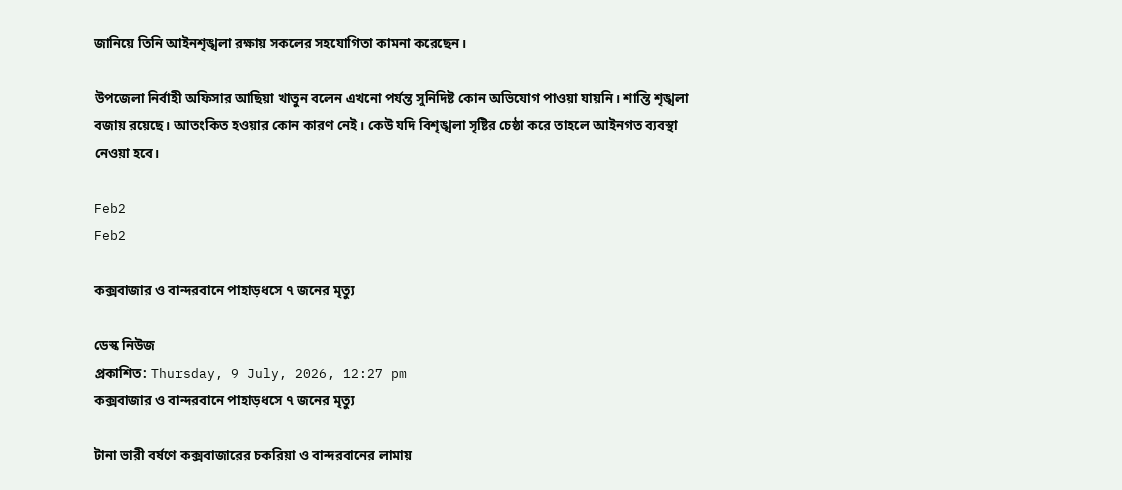জানিয়ে তিনি আইনশৃঙ্খলা রক্ষায় সকলের সহযোগিতা কামনা করেছেন।

উপজেলা নির্বাহী অফিসার আছিয়া খাতুন বলেন এখনো পর্যন্ত সুনিদিষ্ট কোন অভিযোগ পাওয়া যায়নি। শান্তি শৃঙ্খলা বজায় রয়েছে। আতংকিত হওয়ার কোন কারণ নেই। কেউ যদি বিশৃঙ্খলা সৃষ্টির চেষ্ঠা করে তাহলে আইনগত ব্যবস্থা নেওয়া হবে।

Feb2
Feb2

কক্সবাজার ও বান্দরবানে পাহাড়ধসে ৭ জনের মৃত্যু

ডেস্ক নিউজ
প্রকাশিত: Thursday, 9 July, 2026, 12:27 pm
কক্সবাজার ও বান্দরবানে পাহাড়ধসে ৭ জনের মৃত্যু

টানা ভারী বর্ষণে কক্সবাজারের চকরিয়া ও বান্দরবানের লামায়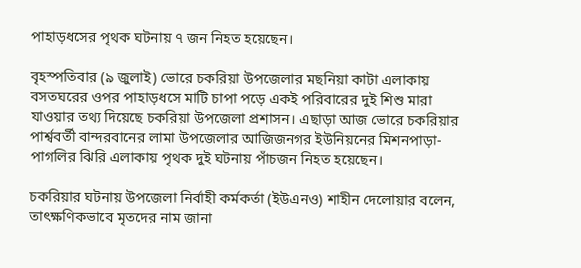পাহাড়ধসের পৃথক ঘটনায় ৭ জন নিহত হয়েছেন।

বৃহস্পতিবার (৯ জুলাই) ভোরে চকরিয়া উপজেলার মছনিয়া কাটা এলাকায় বসতঘরের ওপর পাহাড়ধসে মাটি চাপা পড়ে একই পরিবারের দুই শিশু মারা যাওয়ার তথ্য দিয়েছে চকরিয়া উপজেলা প্রশাসন। এছাড়া আজ ভোরে চকরিয়ার পার্শ্ববর্তী বান্দরবানের লামা উপজেলার আজিজনগর ইউনিয়নের মিশনপাড়া-পাগলির ঝিরি এলাকায় পৃথক দুই ঘটনায় পাঁচজন নিহত হয়েছেন।

চকরিয়ার ঘটনায় উপজেলা নির্বাহী কর্মকর্তা (ইউএনও) শাহীন দেলোয়ার বলেন, তাৎক্ষণিকভাবে মৃতদের নাম জানা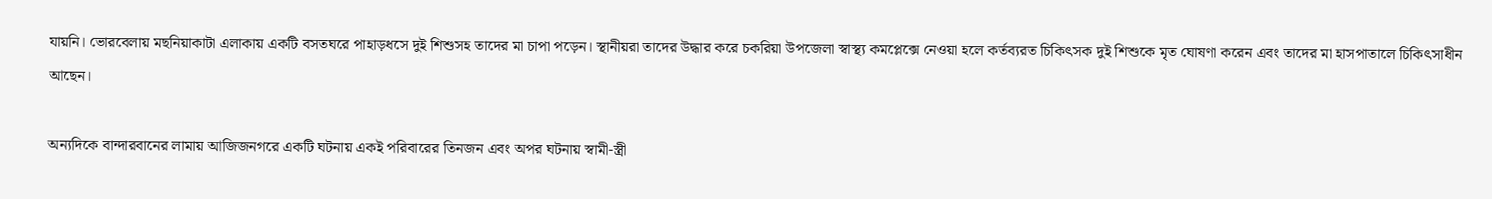যায়নি। ভোরবেলায় মছনিয়াকাটা এলাকায় একটি বসতঘরে পাহাড়ধসে দুই শিশুসহ তাদের মা চাপা পড়েন। স্থানীয়রা তাদের উদ্ধার করে চকরিয়া উপজেলা স্বাস্থ্য কমপ্লেক্সে নেওয়া হলে কর্তব্যরত চিকিৎসক দুই শিশুকে মৃত ঘোষণা করেন এবং তাদের মা হাসপাতালে চিকিৎসাধীন আছেন।

অন্যদিকে বান্দারবানের লামায় আজিজনগরে একটি ঘটনায় একই পরিবারের তিনজন এবং অপর ঘটনায় স্বামী-স্ত্রী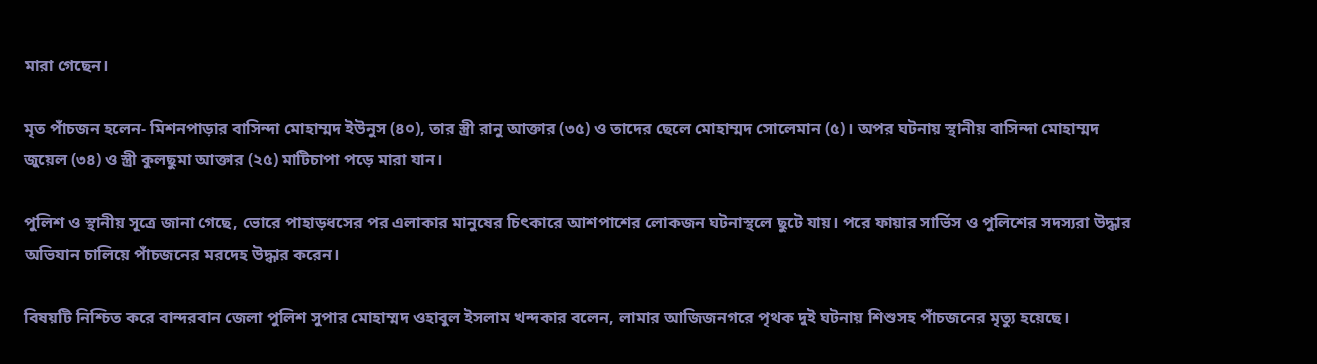মারা গেছেন।

মৃত পাঁচজন হলেন- মিশনপাড়ার বাসিন্দা মোহাম্মদ ইউনুস (৪০), তার স্ত্রী রানু আক্তার (৩৫) ও তাদের ছেলে মোহাম্মদ সোলেমান (৫)। অপর ঘটনায় স্থানীয় বাসিন্দা মোহাম্মদ জুয়েল (৩৪) ও স্ত্রী কুলছুমা আক্তার (২৫) মাটিচাপা পড়ে মারা যান।

পুলিশ ও স্থানীয় সূত্রে জানা গেছে, ভোরে পাহাড়ধসের পর এলাকার মানুষের চিৎকারে আশপাশের লোকজন ঘটনাস্থলে ছুটে যায়। পরে ফায়ার সার্ভিস ও পুলিশের সদস্যরা উদ্ধার অভিযান চালিয়ে পাঁচজনের মরদেহ উদ্ধার করেন।

বিষয়টি নিশ্চিত করে বান্দরবান জেলা পুলিশ সুপার মোহাম্মদ ওহাবুল ইসলাম খন্দকার বলেন, লামার আজিজনগরে পৃথক দুই ঘটনায় শিশুসহ পাঁচজনের মৃত্যু হয়েছে।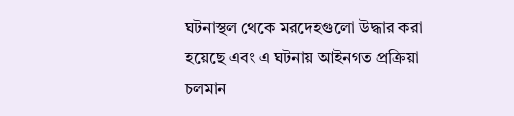ঘটনাস্থল থেকে মরদেহগুলো উদ্ধার করা হয়েছে এবং এ ঘটনায় আইনগত প্রক্রিয়া চলমান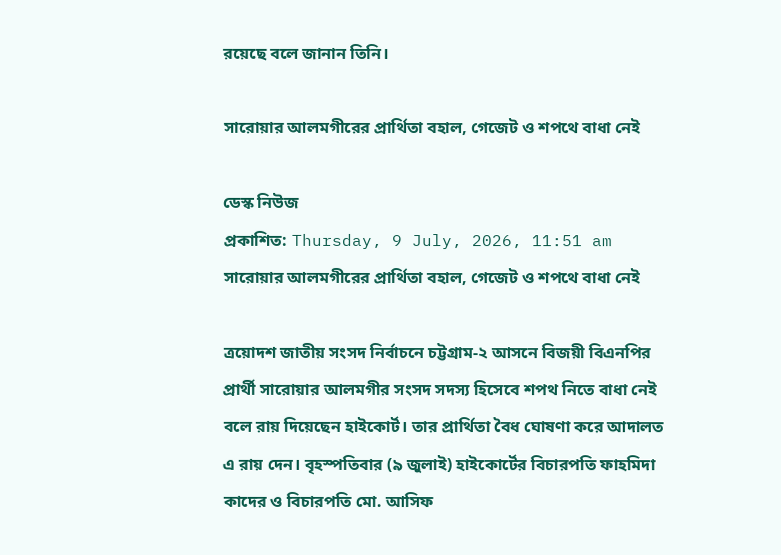রয়েছে বলে জানান তিনি।

সারোয়ার আলমগীরের প্রার্থিতা বহাল, গেজেট ও শপথে বাধা নেই

ডেস্ক নিউজ
প্রকাশিত: Thursday, 9 July, 2026, 11:51 am
সারোয়ার আলমগীরের প্রার্থিতা বহাল, গেজেট ও শপথে বাধা নেই

ত্রয়োদশ জাতীয় সংসদ নির্বাচনে চট্টগ্রাম-২ আসনে বিজয়ী বিএনপির প্রার্থী সারোয়ার আলমগীর সংসদ সদস্য হিসেবে শপথ নিতে বাধা নেই বলে রায় দিয়েছেন হাইকোর্ট। তার প্রার্থিতা বৈধ ঘোষণা করে আদালত এ রায় দেন। বৃহস্পতিবার (৯ জুলাই) হাইকোর্টের বিচারপতি ফাহমিদা কাদের ও বিচারপতি মো. আসিফ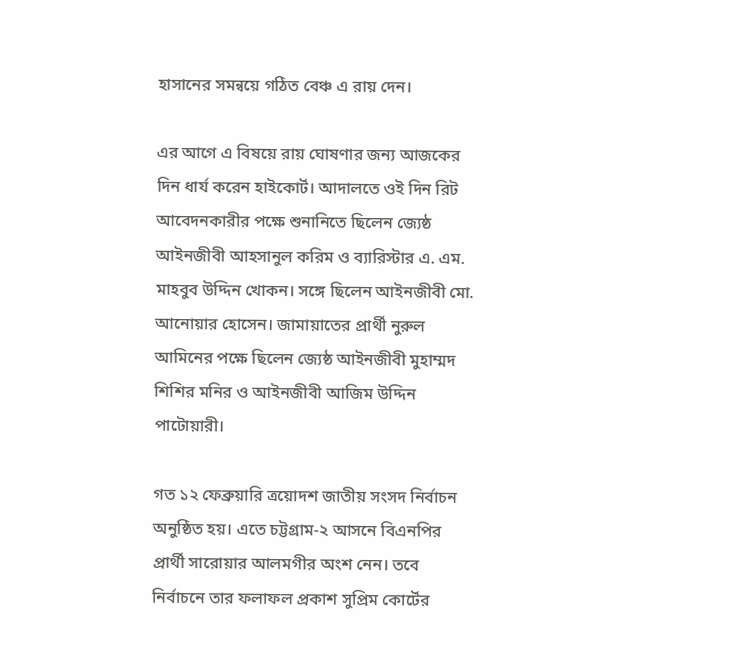হাসানের সমন্বয়ে গঠিত বেঞ্চ এ রায় দেন।

এর আগে এ বিষয়ে রায় ঘোষণার জন্য আজকের দিন ধার্য করেন হাইকোর্ট। আদালতে ওই দিন রিট আবেদনকারীর পক্ষে শুনানিতে ছিলেন জ্যেষ্ঠ আইনজীবী আহসানুল করিম ও ব্যারিস্টার এ. এম. মাহবুব উদ্দিন খোকন। সঙ্গে ছিলেন আইনজীবী মো. আনোয়ার হোসেন। জামায়াতের প্রার্থী নুরুল আমিনের পক্ষে ছিলেন জ্যেষ্ঠ আইনজীবী মুহাম্মদ শিশির মনির ও আইনজীবী আজিম উদ্দিন পাটোয়ারী।

গত ১২ ফেব্রুয়ারি ত্রয়োদশ জাতীয় সংসদ নির্বাচন অনুষ্ঠিত হয়। এতে চট্টগ্রাম-২ আসনে বিএনপির প্রার্থী সারোয়ার আলমগীর অংশ নেন। তবে নির্বাচনে তার ফলাফল প্রকাশ সুপ্রিম কোর্টের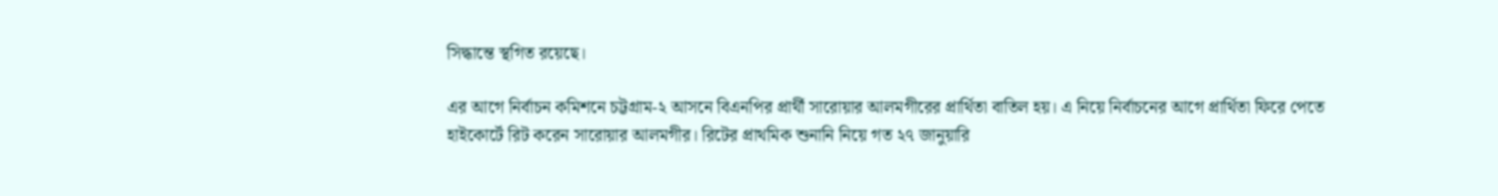সিদ্ধান্তে স্থগিত রয়েছে।

এর আগে নির্বাচন কমিশনে চট্টগ্রাম-২ আসনে বিএনপির প্রার্থী সারোয়ার আলমগীরের প্রার্থিতা বাতিল হয়। এ নিয়ে নির্বাচনের আগে প্রার্থিতা ফিরে পেতে হাইকোর্টে রিট করেন সারোয়ার আলমগীর। রিটের প্রাথমিক শুনানি নিয়ে গত ২৭ জানুয়ারি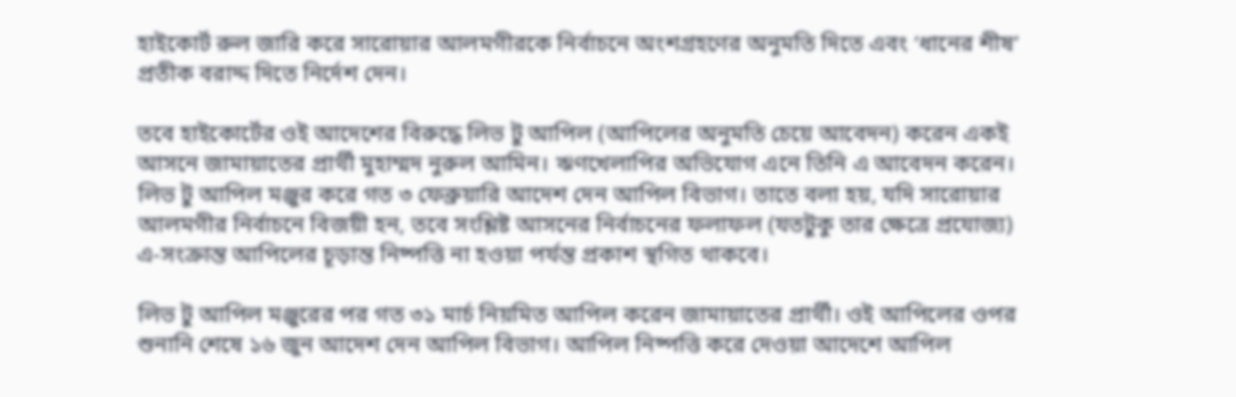হাইকোর্ট রুল জারি করে সারোয়ার আলমগীরকে নির্বাচনে অংশগ্রহণের অনুমতি দিতে এবং ‘ধানের শীষ’ প্রতীক বরাদ্দ দিতে নির্দেশ দেন।

তবে হাইকোর্টের ওই আদেশের বিরুদ্ধে লিভ টু আপিল (আপিলের অনুমতি চেয়ে আবেদন) করেন একই আসনে জামায়াতের প্রার্থী মুহাম্মদ নুরুল আমিন। ঋণখেলাপির অভিযোগ এনে তিনি এ আবেদন করেন। লিভ টু আপিল মঞ্জুর করে গত ৩ ফেব্রুয়ারি আদেশ দেন আপিল বিভাগ। তাতে বলা হয়, যদি সারোয়ার আলমগীর নির্বাচনে বিজয়ী হন, তবে সংশ্লিষ্ট আসনের নির্বাচনের ফলাফল (যতটুকু তার ক্ষেত্রে প্রযোজ্য) এ-সংক্রান্ত আপিলের চূড়ান্ত নিষ্পত্তি না হওয়া পর্যন্ত প্রকাশ স্থগিত থাকবে।

লিভ টু আপিল মঞ্জুরের পর গত ৩১ মার্চ নিয়মিত আপিল করেন জামায়াতের প্রার্থী। ওই আপিলের ওপর শুনানি শেষে ১৬ জুন আদেশ দেন আপিল বিভাগ। আপিল নিষ্পত্তি করে দেওয়া আদেশে আপিল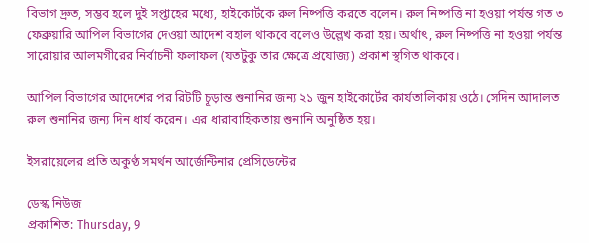বিভাগ দ্রুত, সম্ভব হলে দুই সপ্তাহের মধ্যে, হাইকোর্টকে রুল নিষ্পত্তি করতে বলেন। রুল নিষ্পত্তি না হওয়া পর্যন্ত গত ৩ ফেব্রুয়ারি আপিল বিভাগের দেওয়া আদেশ বহাল থাকবে বলেও উল্লেখ করা হয়। অর্থাৎ, রুল নিষ্পত্তি না হওয়া পর্যন্ত সারোয়ার আলমগীরের নির্বাচনী ফলাফল (যতটুকু তার ক্ষেত্রে প্রযোজ্য) প্রকাশ স্থগিত থাকবে।

আপিল বিভাগের আদেশের পর রিটটি চূড়ান্ত শুনানির জন্য ২১ জুন হাইকোর্টের কার্যতালিকায় ওঠে। সেদিন আদালত রুল শুনানির জন্য দিন ধার্য করেন। এর ধারাবাহিকতায় শুনানি অনুষ্ঠিত হয়।

ইসরায়েলের প্রতি অকুণ্ঠ সমর্থন আর্জেন্টিনার প্রেসিডেন্টের

ডেস্ক নিউজ
প্রকাশিত: Thursday, 9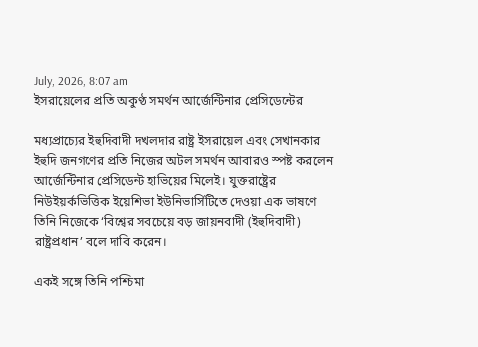July, 2026, 8:07 am
ইসরায়েলের প্রতি অকুণ্ঠ সমর্থন আর্জেন্টিনার প্রেসিডেন্টের

মধ্যপ্রাচ্যের ইহুদিবাদী দখলদার রাষ্ট্র ইসরায়েল এবং সেখানকার ইহুদি জনগণের প্রতি নিজের অটল সমর্থন আবারও স্পষ্ট করলেন আর্জেন্টিনার প্রেসিডেন্ট হাভিয়ের মিলেই। যুক্তরাষ্ট্রের নিউইয়র্কভিত্তিক ইয়েশিভা ইউনিভার্সিটিতে দেওয়া এক ভাষণে তিনি নিজেকে ‘বিশ্বের সবচেয়ে বড় জায়নবাদী (ইহুদিবাদী) রাষ্ট্রপ্রধান’ বলে দাবি করেন।

একই সঙ্গে তিনি পশ্চিমা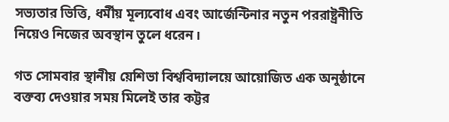সভ্যতার ভিত্তি, ধর্মীয় মূল্যবোধ এবং আর্জেন্টিনার নতুন পররাষ্ট্রনীতি নিয়েও নিজের অবস্থান তুলে ধরেন।

গত সোমবার স্থানীয় য়েশিভা বিশ্ববিদ্যালয়ে আয়োজিত এক অনুষ্ঠানে বক্তব্য দেওয়ার সময় মিলেই তার কট্টর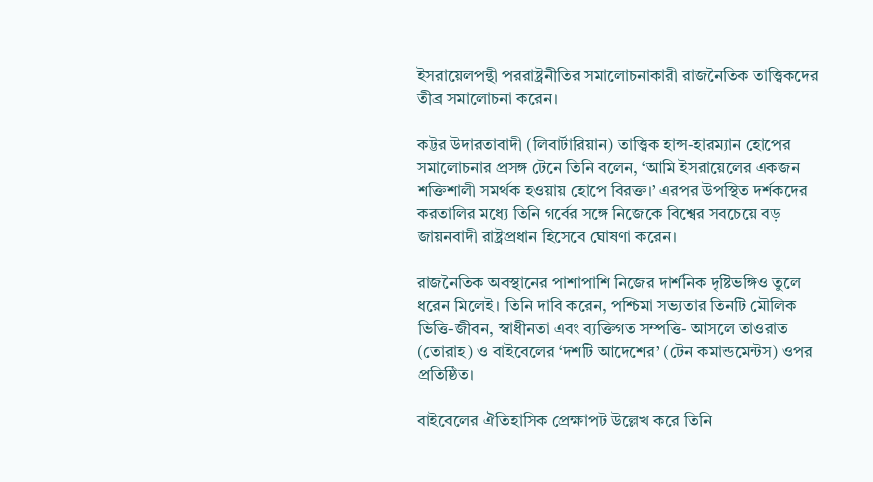ইসরায়েলপন্থী পররাষ্ট্রনীতির সমালোচনাকারী রাজনৈতিক তাত্ত্বিকদের তীব্র সমালোচনা করেন।

কট্টর উদারতাবাদী (লিবার্টারিয়ান) তাত্ত্বিক হান্স-হারম্যান হোপের সমালোচনার প্রসঙ্গ টেনে তিনি বলেন, ‘আমি ইসরায়েলের একজন শক্তিশালী সমর্থক হওয়ায় হোপে বিরক্ত।’ এরপর উপস্থিত দর্শকদের করতালির মধ্যে তিনি গর্বের সঙ্গে নিজেকে বিশ্বের সবচেয়ে বড় জায়নবাদী রাষ্ট্রপ্রধান হিসেবে ঘোষণা করেন।

রাজনৈতিক অবস্থানের পাশাপাশি নিজের দার্শনিক দৃষ্টিভঙ্গিও তুলে ধরেন মিলেই। তিনি দাবি করেন, পশ্চিমা সভ্যতার তিনটি মৌলিক ভিত্তি-জীবন, স্বাধীনতা এবং ব্যক্তিগত সম্পত্তি- আসলে তাওরাত (তোরাহ) ও বাইবেলের ‘দশটি আদেশের’ (টেন কমান্ডমেন্টস) ওপর প্রতিষ্ঠিত।

বাইবেলের ঐতিহাসিক প্রেক্ষাপট উল্লেখ করে তিনি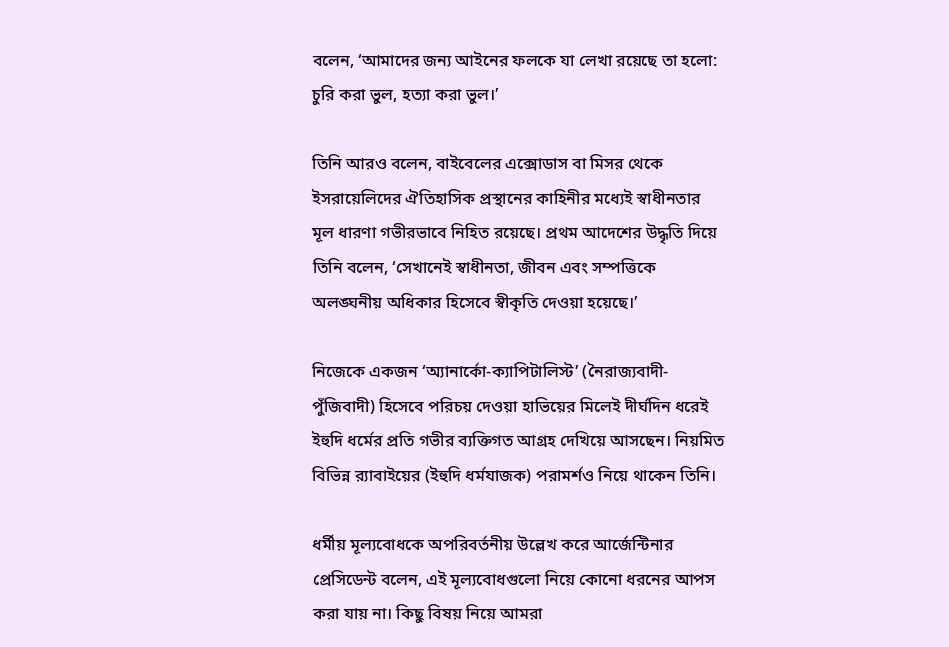বলেন, ‘আমাদের জন্য আইনের ফলকে যা লেখা রয়েছে তা হলো: চুরি করা ভুল, হত্যা করা ভুল।’

তিনি আরও বলেন, বাইবেলের এক্সোডাস বা মিসর থেকে ইসরায়েলিদের ঐতিহাসিক প্রস্থানের কাহিনীর মধ্যেই স্বাধীনতার মূল ধারণা গভীরভাবে নিহিত রয়েছে। প্রথম আদেশের উদ্ধৃতি দিয়ে তিনি বলেন, ‘সেখানেই স্বাধীনতা, জীবন এবং সম্পত্তিকে অলঙ্ঘনীয় অধিকার হিসেবে স্বীকৃতি দেওয়া হয়েছে।’

নিজেকে একজন ‘অ্যানার্কো-ক্যাপিটালিস্ট’ (নৈরাজ্যবাদী-পুঁজিবাদী) হিসেবে পরিচয় দেওয়া হাভিয়ের মিলেই দীর্ঘদিন ধরেই ইহুদি ধর্মের প্রতি গভীর ব্যক্তিগত আগ্রহ দেখিয়ে আসছেন। নিয়মিত বিভিন্ন র‍্যাবাইয়ের (ইহুদি ধর্মযাজক) পরামর্শও নিয়ে থাকেন তিনি।

ধর্মীয় মূল্যবোধকে অপরিবর্তনীয় উল্লেখ করে আর্জেন্টিনার প্রেসিডেন্ট বলেন, এই মূল্যবোধগুলো নিয়ে কোনো ধরনের আপস করা যায় না। কিছু বিষয় নিয়ে আমরা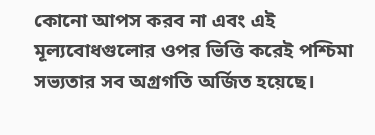কোনো আপস করব না এবং এই মূল্যবোধগুলোর ওপর ভিত্তি করেই পশ্চিমা সভ্যতার সব অগ্রগতি অর্জিত হয়েছে।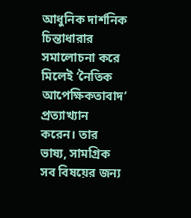আধুনিক দার্শনিক চিন্তাধারার সমালোচনা করে মিলেই ‘নৈতিক আপেক্ষিকতাবাদ’ প্রত্যাখ্যান করেন। তার ভাষ্য, সামগ্রিক সব বিষয়ের জন্য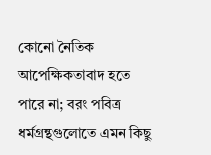কোনো নৈতিক আপেক্ষিকতাবাদ হতে পারে না; বরং পবিত্র ধর্মগ্রন্থগুলোতে এমন কিছু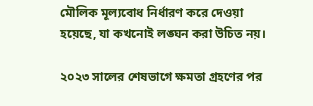মৌলিক মূল্যবোধ নির্ধারণ করে দেওয়া হয়েছে, যা কখনোই লঙ্ঘন করা উচিত নয়।

২০২৩ সালের শেষভাগে ক্ষমতা গ্রহণের পর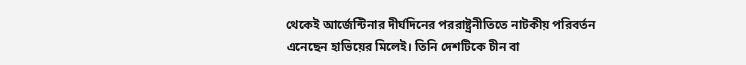থেকেই আর্জেন্টিনার দীর্ঘদিনের পররাষ্ট্রনীতিতে নাটকীয় পরিবর্তন এনেছেন হাভিয়ের মিলেই। তিনি দেশটিকে চীন বা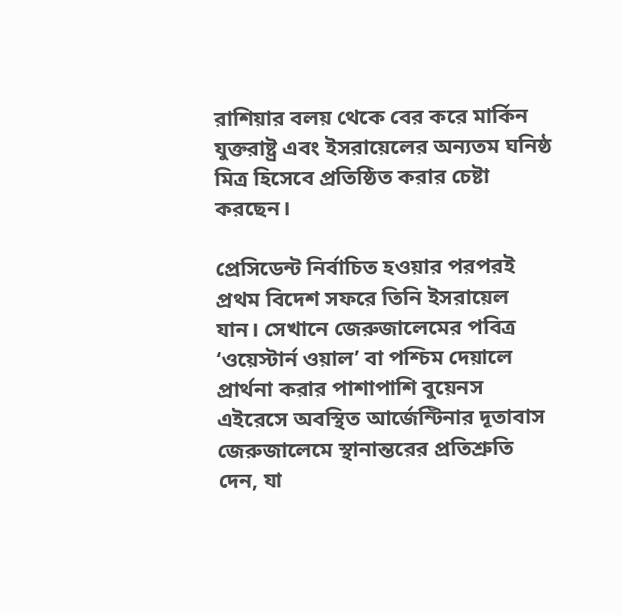রাশিয়ার বলয় থেকে বের করে মার্কিন যুক্তরাষ্ট্র এবং ইসরায়েলের অন্যতম ঘনিষ্ঠ মিত্র হিসেবে প্রতিষ্ঠিত করার চেষ্টা করছেন।

প্রেসিডেন্ট নির্বাচিত হওয়ার পরপরই প্রথম বিদেশ সফরে তিনি ইসরায়েল যান। সেখানে জেরুজালেমের পবিত্র ‘ওয়েস্টার্ন ওয়াল’ বা পশ্চিম দেয়ালে প্রার্থনা করার পাশাপাশি বুয়েনস এইরেসে অবস্থিত আর্জেন্টিনার দূতাবাস জেরুজালেমে স্থানান্তরের প্রতিশ্রুতি দেন, যা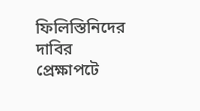ফিলিস্তিনিদের দাবির প্রেক্ষাপটে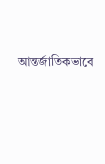আন্তর্জাতিকভাবে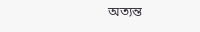অত্যন্ত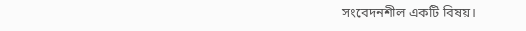সংবেদনশীল একটি বিষয়।